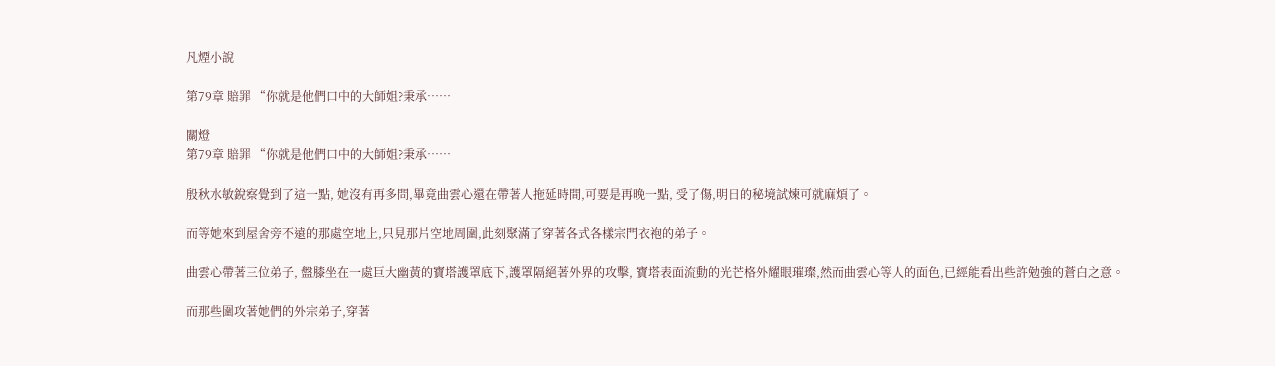凡煙小說

第79章 賠罪 “你就是他們口中的大師姐?秉承……

關燈
第79章 賠罪 “你就是他們口中的大師姐?秉承……

殷秋水敏銳察覺到了這一點, 她沒有再多問,畢竟曲雲心還在帶著人拖延時間,可要是再晚一點, 受了傷,明日的秘境試煉可就麻煩了。

而等她來到屋舍旁不遠的那處空地上,只見那片空地周圍,此刻聚滿了穿著各式各樣宗門衣袍的弟子。

曲雲心帶著三位弟子, 盤膝坐在一處巨大幽黃的寶塔護罩底下,護罩隔絕著外界的攻擊, 寶塔表面流動的光芒格外耀眼璀璨,然而曲雲心等人的面色,已經能看出些許勉強的蒼白之意。

而那些圍攻著她們的外宗弟子,穿著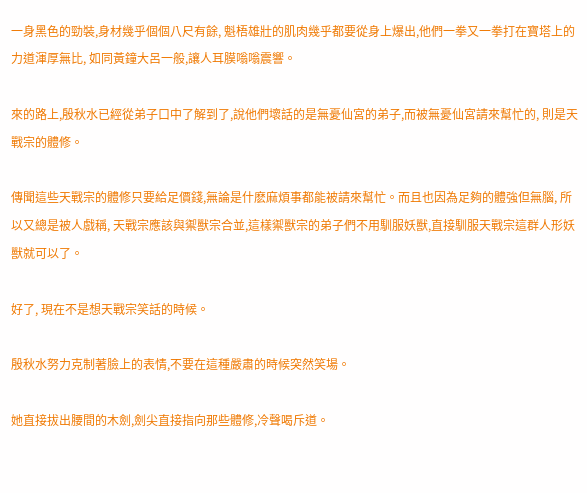一身黑色的勁裝,身材幾乎個個八尺有餘, 魁梧雄壯的肌肉幾乎都要從身上爆出,他們一拳又一拳打在寶塔上的力道渾厚無比, 如同黃鐘大呂一般,讓人耳膜嗡嗡震響。

來的路上,殷秋水已經從弟子口中了解到了,說他們壞話的是無憂仙宮的弟子,而被無憂仙宮請來幫忙的, 則是天戰宗的體修。

傳聞這些天戰宗的體修只要給足價錢,無論是什麽麻煩事都能被請來幫忙。而且也因為足夠的體強但無腦, 所以又總是被人戲稱, 天戰宗應該與禦獸宗合並,這樣禦獸宗的弟子們不用馴服妖獸,直接馴服天戰宗這群人形妖獸就可以了。

好了, 現在不是想天戰宗笑話的時候。

殷秋水努力克制著臉上的表情,不要在這種嚴肅的時候突然笑場。

她直接拔出腰間的木劍,劍尖直接指向那些體修,冷聲喝斥道。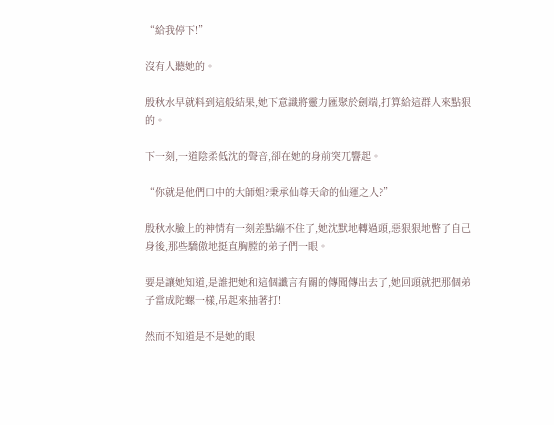“給我停下!”

沒有人聽她的。

殷秋水早就料到這般結果,她下意識將靈力匯聚於劍端,打算給這群人來點狠的。

下一刻,一道陰柔低沈的聲音,卻在她的身前突兀響起。

“你就是他們口中的大師姐?秉承仙尊天命的仙運之人?”

殷秋水臉上的神情有一刻差點繃不住了,她沈默地轉過頭,惡狠狠地瞥了自己身後,那些驕傲地挺直胸膛的弟子們一眼。

要是讓她知道,是誰把她和這個讖言有關的傳聞傳出去了,她回頭就把那個弟子當成陀螺一樣,吊起來抽著打!

然而不知道是不是她的眼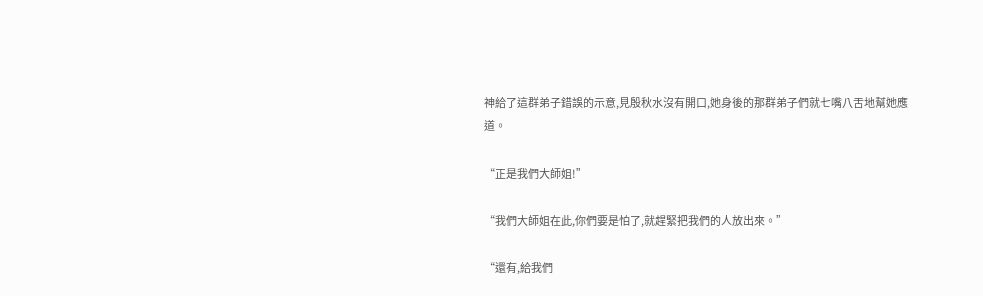神給了這群弟子錯誤的示意,見殷秋水沒有開口,她身後的那群弟子們就七嘴八舌地幫她應道。

“正是我們大師姐!”

“我們大師姐在此,你們要是怕了,就趕緊把我們的人放出來。”

“還有,給我們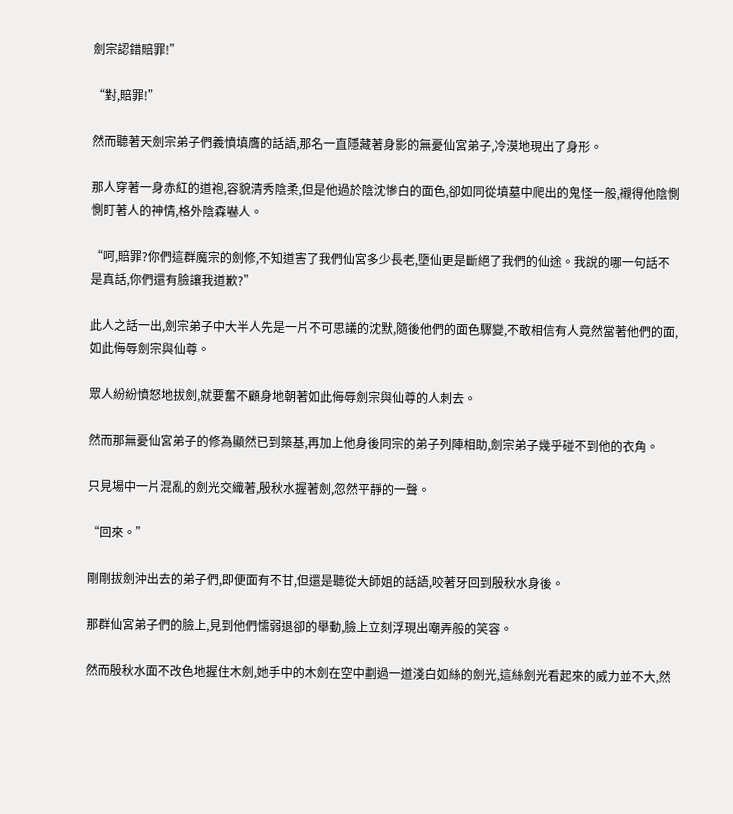劍宗認錯賠罪!”

“對,賠罪!”

然而聽著天劍宗弟子們義憤填膺的話語,那名一直隱藏著身影的無憂仙宮弟子,冷漠地現出了身形。

那人穿著一身赤紅的道袍,容貌清秀陰柔,但是他過於陰沈慘白的面色,卻如同從墳墓中爬出的鬼怪一般,襯得他陰惻惻盯著人的神情,格外陰森嚇人。

“呵,賠罪?你們這群魔宗的劍修,不知道害了我們仙宮多少長老,墮仙更是斷絕了我們的仙途。我說的哪一句話不是真話,你們還有臉讓我道歉?”

此人之話一出,劍宗弟子中大半人先是一片不可思議的沈默,隨後他們的面色驟變,不敢相信有人竟然當著他們的面,如此侮辱劍宗與仙尊。

眾人紛紛憤怒地拔劍,就要奮不顧身地朝著如此侮辱劍宗與仙尊的人刺去。

然而那無憂仙宮弟子的修為顯然已到築基,再加上他身後同宗的弟子列陣相助,劍宗弟子幾乎碰不到他的衣角。

只見場中一片混亂的劍光交織著,殷秋水握著劍,忽然平靜的一聲。

“回來。”

剛剛拔劍沖出去的弟子們,即便面有不甘,但還是聽從大師姐的話語,咬著牙回到殷秋水身後。

那群仙宮弟子們的臉上,見到他們懦弱退卻的舉動,臉上立刻浮現出嘲弄般的笑容。

然而殷秋水面不改色地握住木劍,她手中的木劍在空中劃過一道淺白如絲的劍光,這絲劍光看起來的威力並不大,然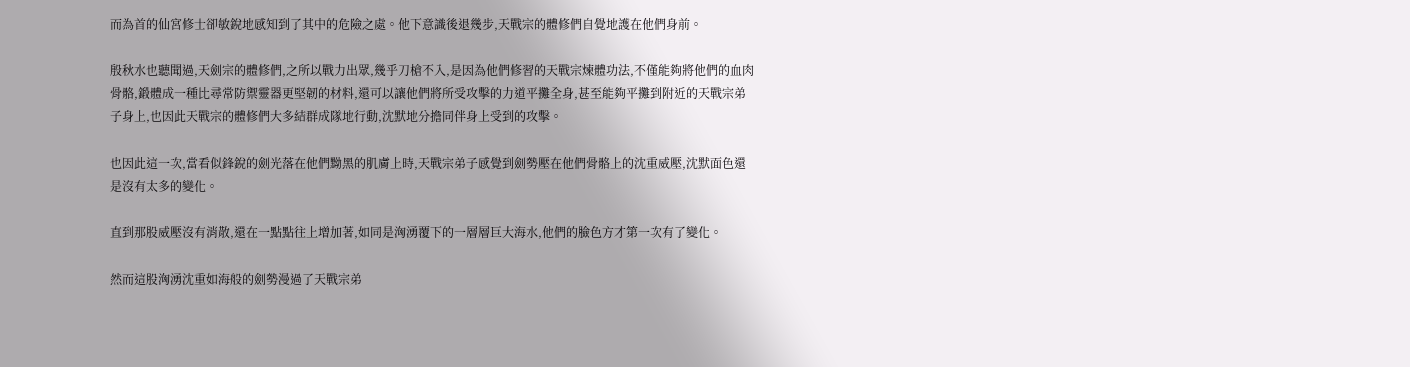而為首的仙宮修士卻敏銳地感知到了其中的危險之處。他下意識後退幾步,天戰宗的體修們自覺地護在他們身前。

殷秋水也聽聞過,天劍宗的體修們,之所以戰力出眾,幾乎刀槍不入,是因為他們修習的天戰宗煉體功法,不僅能夠將他們的血肉骨骼,鍛體成一種比尋常防禦靈器更堅韌的材料,還可以讓他們將所受攻擊的力道平攤全身,甚至能夠平攤到附近的天戰宗弟子身上,也因此天戰宗的體修們大多結群成隊地行動,沈默地分擔同伴身上受到的攻擊。

也因此這一次,當看似鋒銳的劍光落在他們黝黑的肌膚上時,天戰宗弟子感覺到劍勢壓在他們骨骼上的沈重威壓,沈默面色還是沒有太多的變化。

直到那股威壓沒有消散,還在一點點往上增加著,如同是洶湧覆下的一層層巨大海水,他們的臉色方才第一次有了變化。

然而這股洶湧沈重如海般的劍勢漫過了天戰宗弟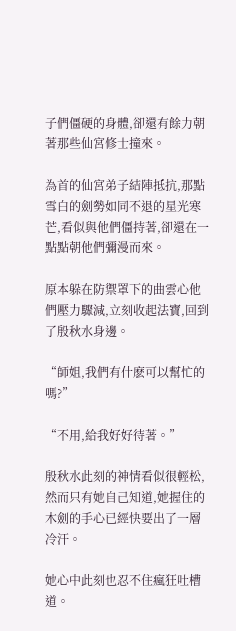子們僵硬的身體,卻還有餘力朝著那些仙宮修士撞來。

為首的仙宮弟子結陣抵抗,那點雪白的劍勢如同不退的星光寒芒,看似與他們僵持著,卻還在一點點朝他們彌漫而來。

原本躲在防禦罩下的曲雲心他們壓力驟減,立刻收起法寶,回到了殷秋水身邊。

“師姐,我們有什麽可以幫忙的嗎?”

“不用,給我好好待著。”

殷秋水此刻的神情看似很輕松,然而只有她自己知道,她握住的木劍的手心已經快要出了一層冷汗。

她心中此刻也忍不住瘋狂吐槽道。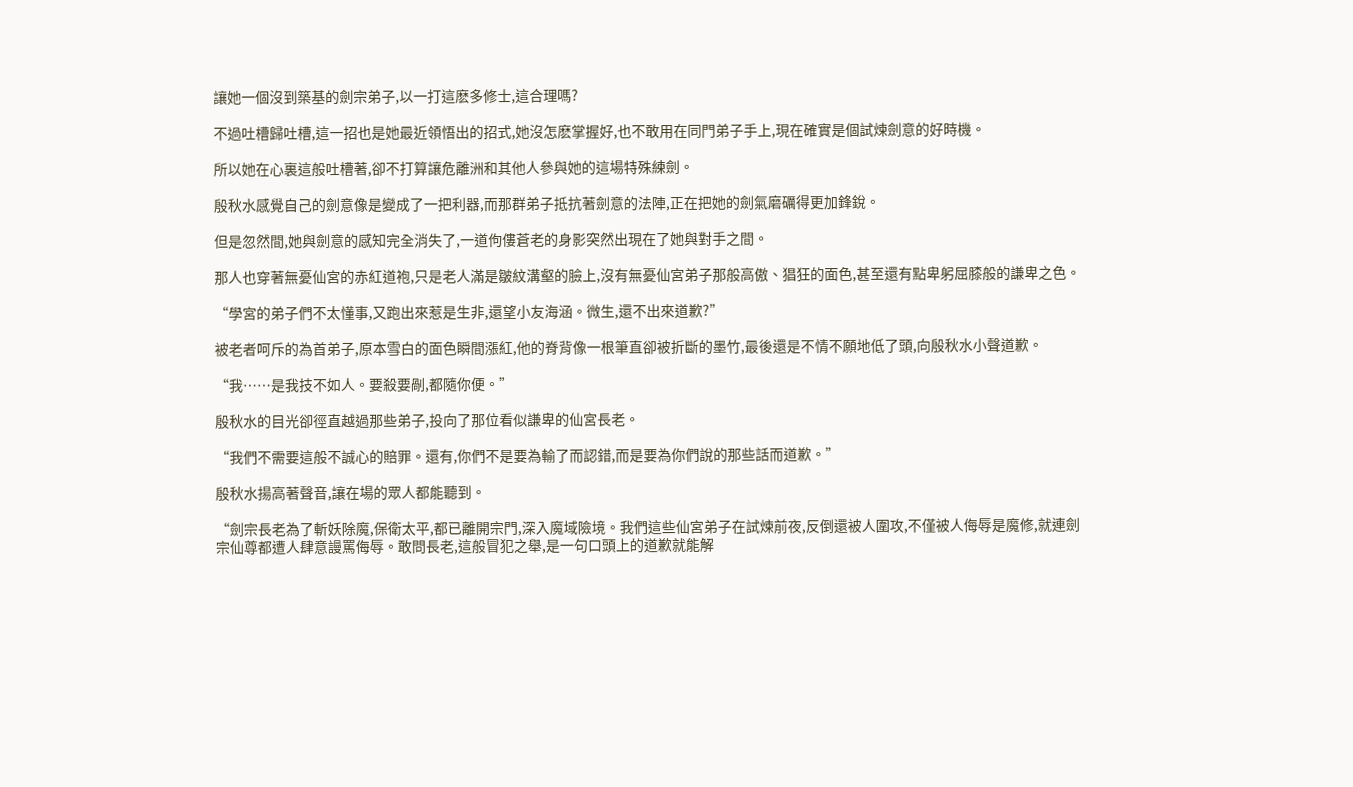讓她一個沒到築基的劍宗弟子,以一打這麽多修士,這合理嗎?

不過吐槽歸吐槽,這一招也是她最近領悟出的招式,她沒怎麽掌握好,也不敢用在同門弟子手上,現在確實是個試煉劍意的好時機。

所以她在心裏這般吐槽著,卻不打算讓危離洲和其他人參與她的這場特殊練劍。

殷秋水感覺自己的劍意像是變成了一把利器,而那群弟子抵抗著劍意的法陣,正在把她的劍氣磨礪得更加鋒銳。

但是忽然間,她與劍意的感知完全消失了,一道佝僂蒼老的身影突然出現在了她與對手之間。

那人也穿著無憂仙宮的赤紅道袍,只是老人滿是皺紋溝壑的臉上,沒有無憂仙宮弟子那般高傲、猖狂的面色,甚至還有點卑躬屈膝般的謙卑之色。

“學宮的弟子們不太懂事,又跑出來惹是生非,還望小友海涵。微生,還不出來道歉?”

被老者呵斥的為首弟子,原本雪白的面色瞬間漲紅,他的脊背像一根筆直卻被折斷的墨竹,最後還是不情不願地低了頭,向殷秋水小聲道歉。

“我……是我技不如人。要殺要剮,都隨你便。”

殷秋水的目光卻徑直越過那些弟子,投向了那位看似謙卑的仙宮長老。

“我們不需要這般不誠心的賠罪。還有,你們不是要為輸了而認錯,而是要為你們說的那些話而道歉。”

殷秋水揚高著聲音,讓在場的眾人都能聽到。

“劍宗長老為了斬妖除魔,保衛太平,都已離開宗門,深入魔域險境。我們這些仙宮弟子在試煉前夜,反倒還被人圍攻,不僅被人侮辱是魔修,就連劍宗仙尊都遭人肆意謾罵侮辱。敢問長老,這般冒犯之舉,是一句口頭上的道歉就能解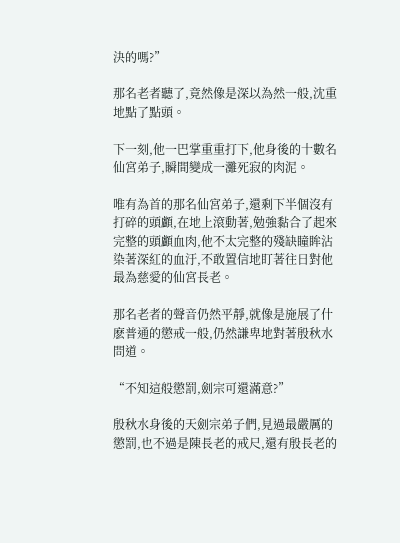決的嗎?”

那名老者聽了,竟然像是深以為然一般,沈重地點了點頭。

下一刻,他一巴掌重重打下,他身後的十數名仙宮弟子,瞬間變成一灘死寂的肉泥。

唯有為首的那名仙宮弟子,還剩下半個沒有打碎的頭顱,在地上滾動著,勉強黏合了起來完整的頭顱血肉,他不太完整的殘缺瞳眸沾染著深紅的血汙,不敢置信地盯著往日對他最為慈愛的仙宮長老。

那名老者的聲音仍然平靜,就像是施展了什麽普通的懲戒一般,仍然謙卑地對著殷秋水問道。

“不知這般懲罰,劍宗可還滿意?”

殷秋水身後的天劍宗弟子們,見過最嚴厲的懲罰,也不過是陳長老的戒尺,還有殷長老的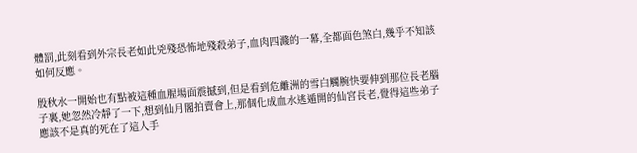體罰,此刻看到外宗長老如此兇殘恐怖地殘殺弟子,血肉四濺的一幕,全都面色煞白,幾乎不知該如何反應。

殷秋水一開始也有點被這種血腥場面震撼到,但是看到危離洲的雪白觸腕快要伸到那位長老腦子裏,她忽然冷靜了一下,想到仙月閣拍賣會上,那個化成血水逃遁開的仙宮長老,覺得這些弟子應該不是真的死在了這人手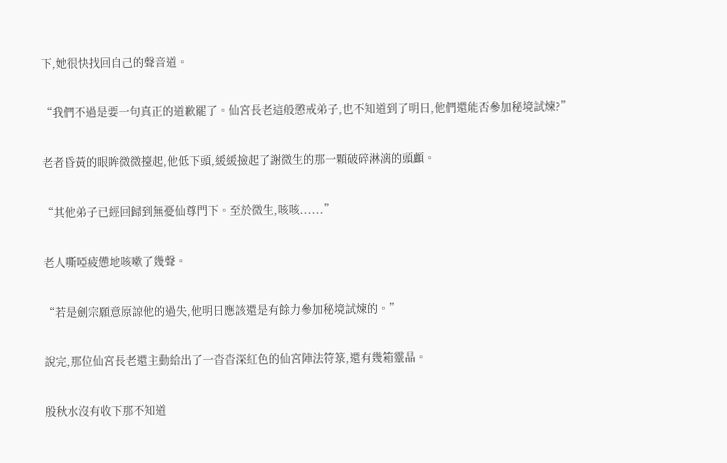下,她很快找回自己的聲音道。

“我們不過是要一句真正的道歉罷了。仙宮長老這般懲戒弟子,也不知道到了明日,他們還能否參加秘境試煉?”

老者昏黃的眼眸微微擡起,他低下頭,緩緩撿起了謝微生的那一顆破碎淋漓的頭顱。

“其他弟子已經回歸到無憂仙尊門下。至於微生,咳咳......”

老人嘶啞疲憊地咳嗽了幾聲。

“若是劍宗願意原諒他的過失,他明日應該還是有餘力參加秘境試煉的。”

說完,那位仙宮長老還主動給出了一沓沓深紅色的仙宮陣法符箓,還有幾箱靈晶。

殷秋水沒有收下那不知道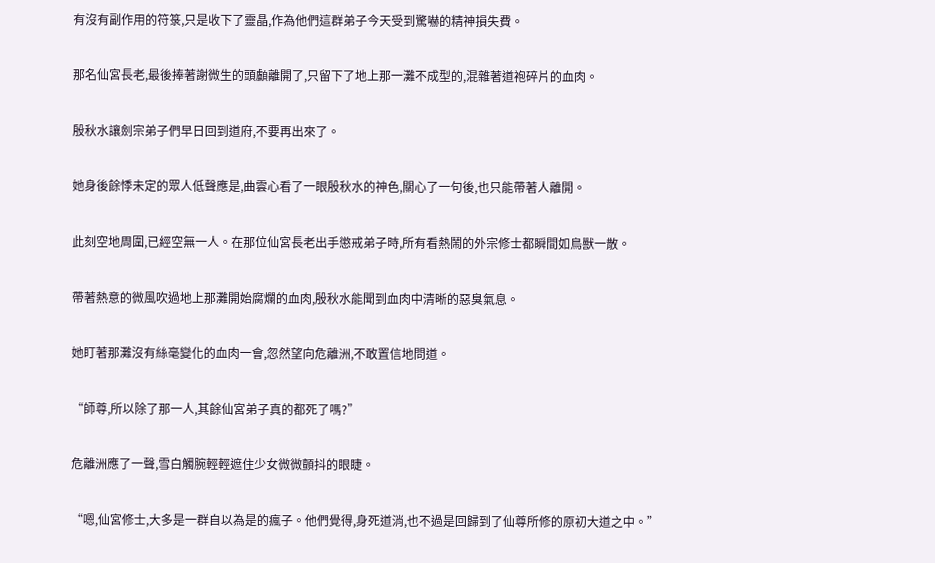有沒有副作用的符箓,只是收下了靈晶,作為他們這群弟子今天受到驚嚇的精神損失費。

那名仙宮長老,最後捧著謝微生的頭顱離開了,只留下了地上那一灘不成型的,混雜著道袍碎片的血肉。

殷秋水讓劍宗弟子們早日回到道府,不要再出來了。

她身後餘悸未定的眾人低聲應是,曲雲心看了一眼殷秋水的神色,關心了一句後,也只能帶著人離開。

此刻空地周圍,已經空無一人。在那位仙宮長老出手懲戒弟子時,所有看熱鬧的外宗修士都瞬間如鳥獸一散。

帶著熱意的微風吹過地上那灘開始腐爛的血肉,殷秋水能聞到血肉中清晰的惡臭氣息。

她盯著那灘沒有絲毫變化的血肉一會,忽然望向危離洲,不敢置信地問道。

“師尊,所以除了那一人,其餘仙宮弟子真的都死了嗎?”

危離洲應了一聲,雪白觸腕輕輕遮住少女微微顫抖的眼睫。

“嗯,仙宮修士,大多是一群自以為是的瘋子。他們覺得,身死道消,也不過是回歸到了仙尊所修的原初大道之中。”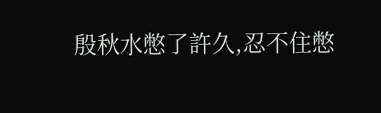殷秋水憋了許久,忍不住憋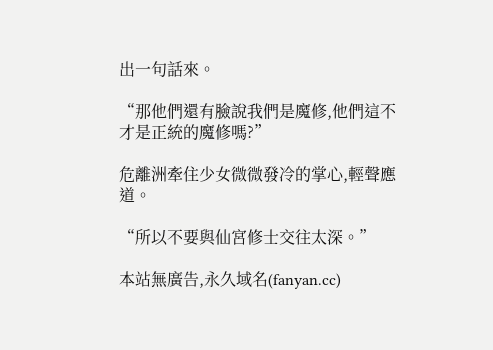出一句話來。

“那他們還有臉說我們是魔修,他們這不才是正統的魔修嗎?”

危離洲牽住少女微微發冷的掌心,輕聲應道。

“所以不要與仙宮修士交往太深。”

本站無廣告,永久域名(fanyan.cc)